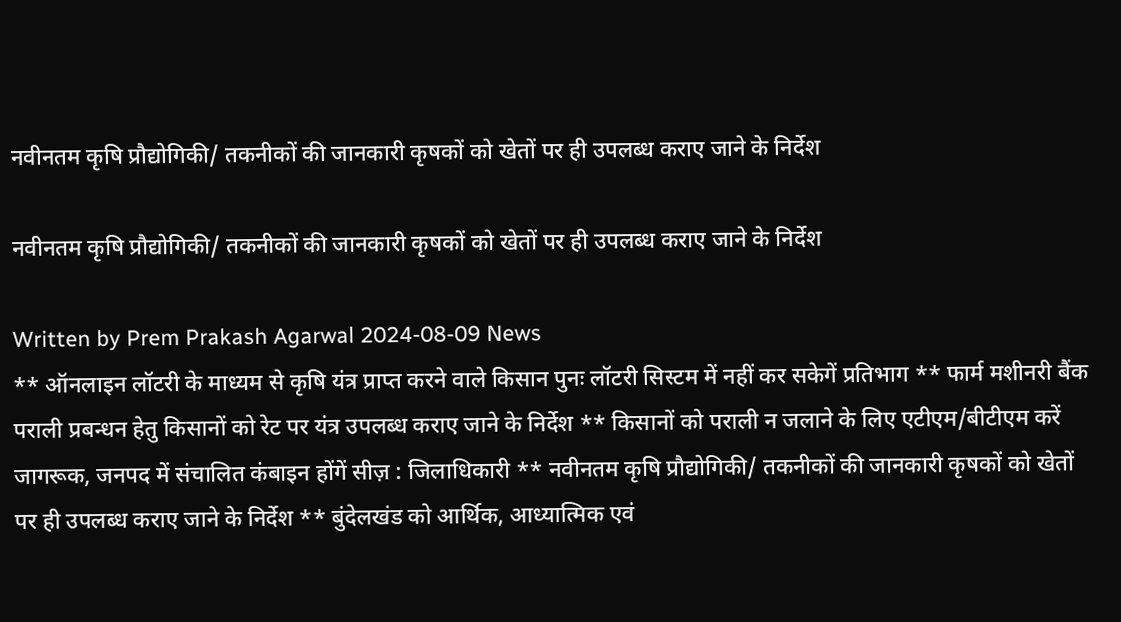नवीनतम कृषि प्रौद्योगिकी/ तकनीकों की जानकारी कृषकों को खेतों पर ही उपलब्ध कराए जाने के निर्देश

नवीनतम कृषि प्रौद्योगिकी/ तकनीकों की जानकारी कृषकों को खेतों पर ही उपलब्ध कराए जाने के निर्देश

Written by Prem Prakash Agarwal 2024-08-09 News
** ऑनलाइन लॉटरी के माध्यम से कृषि यंत्र प्राप्त करने वाले किसान पुनः लॉटरी सिस्टम में नहीं कर सकेगें प्रतिभाग ** फार्म मशीनरी बैंक पराली प्रबन्धन हेतु किसानों को रेट पर यंत्र उपलब्ध कराए जाने के निर्देश ** किसानों को पराली न जलाने के लिए एटीएम/बीटीएम करें जागरूक, जनपद में संचालित कंबाइन होंगें सीज़ : जिलाधिकारी ** नवीनतम कृषि प्रौद्योगिकी/ तकनीकों की जानकारी कृषकों को खेतों पर ही उपलब्ध कराए जाने के निर्देश ** बुंदेलखंड को आर्थिक, आध्यात्मिक एवं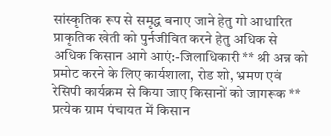सांस्कृतिक रूप से समृद्ध बनाए जाने हेतु गो आधारित प्राकृतिक खेती को पुर्नजीवित करने हेतु अधिक से अधिक किसान आगे आएं:-जिलाधिकारी ** श्री अन्न को प्रमोट करने के लिए कार्यशाला, रोड शो, भ्रमण एवं रेसिपी कार्यक्रम से किया जाए किसानों को जागरूक ** प्रत्येक ग्राम पंचायत में किसान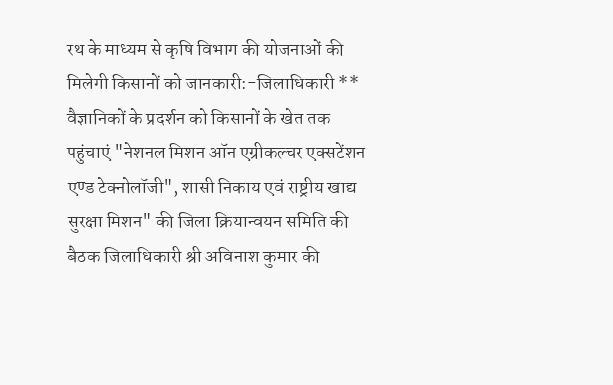रथ के माध्यम से कृषि विभाग की योजनाओं की मिलेगी किसानों को जानकारी:-जिलाधिकारी ** वैज्ञानिकों के प्रदर्शन को किसानों के खेत तक पहुंचाएं "नेशनल मिशन ऑन एग्रीकल्चर एक्सटेंशन एण्ड टेक्नोलॉजी", शासी निकाय एवं राष्ट्रीय खाद्य सुरक्षा मिशन" की जिला क्रियान्वयन समिति की बैठक जिलाधिकारी श्री अविनाश कुमार की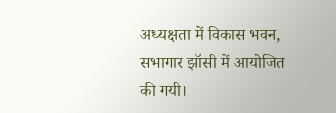अध्यक्षता में विकास भवन, सभागार झॉसी में आयोजित की गयी।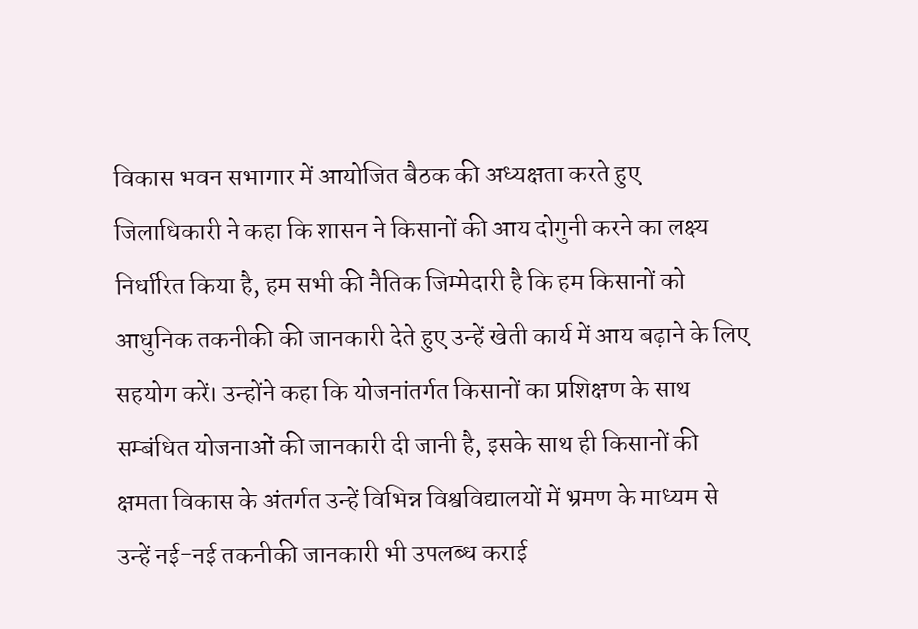विकास भवन सभागार में आयोजित बैठक की अध्यक्षता करते हुए जिलाधिकारी ने कहा कि शासन ने किसानों की आय दोगुनी करने का लक्ष्य निर्धारित किया है, हम सभी की नैतिक जिम्मेदारी है कि हम किसानों को आधुनिक तकनीकी की जानकारी देते हुए उन्हें खेती कार्य में आय बढ़ाने के लिए सहयोग करें। उन्होंने कहा कि योजनांतर्गत किसानों का प्रशिक्षण के साथ सम्बंधित योजनाओं की जानकारी दी जानी है, इसके साथ ही किसानों की क्षमता विकास के अंतर्गत उन्हें विभिन्न विश्वविद्यालयों में भ्रमण के माध्यम से उन्हें नई-नई तकनीकी जानकारी भी उपलब्ध कराई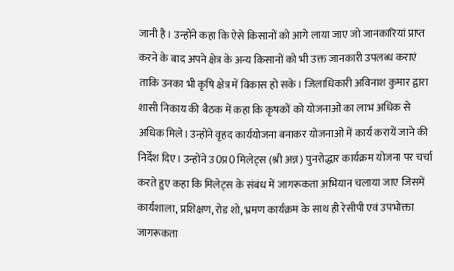जानी है। उन्होंने कहा कि ऐसे किसानों को आगे लाया जाए जो जानकारियां प्राप्त करने के बाद अपने क्षेत्र के अन्य किसानों को भी उक्त जानकारी उपलब्ध कराएं ताकि उनका भी कृषि क्षेत्र में विकास हो सके। जिलाधिकारी अविनाश कुमार द्वारा शासी निकाय की बैठक में कहा कि कृषकों को योजनाओं का लाभ अधिक से अधिक मिले। उन्होंने वृहद कार्ययोजना बनाकर योजनाओं में कार्य करायें जाने की निर्देश दिए। उन्होंने उ0प्र0 मिलेट्स (श्री अन्न) पुनरोद्धार कार्यक्रम योजना पर चर्चा करते हुए कहा कि मिलेट्स के संबंध में जागरूकता अभियान चलाया जाए जिसमें कार्यशाला, प्रशिक्षण, रोड शो, भ्रमण कार्यक्रम के साथ ही रेसीपी एवं उपभोक्ता जागरूकता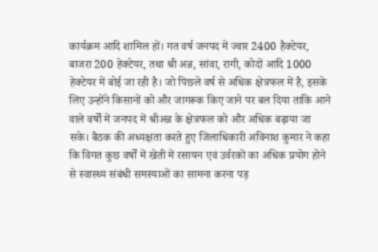कार्यक्रम आदि शामिल हों। गत वर्ष जनपद में ज्वार 2400 हैक्टेयर, बाजरा 200 हेक्टेयर, तथा श्री अन्न, सांवा, रागी, कोदों आदि 1000 हेक्टेयर में बोई जा रही है। जो पिछले वर्ष से अधिक क्षेत्रफल में है, इसके लिए उन्होंने किसानों को और जागरूक किए जाने पर बल दिया ताकि आने वाले वर्षों में जनपद में श्रीअन्न के क्षेत्रफल को और अधिक बढ़ाया जा सके। बैठक की अध्यक्षता करते हुए जिलाधिकारी अविनाश कुमार ने कहा कि विगत कुछ वर्षों में खेती में रसायन एवं उर्वरकों का अधिक प्रयोग होने से स्वास्थ्य संबंधी समस्याओं का सामना करना पड़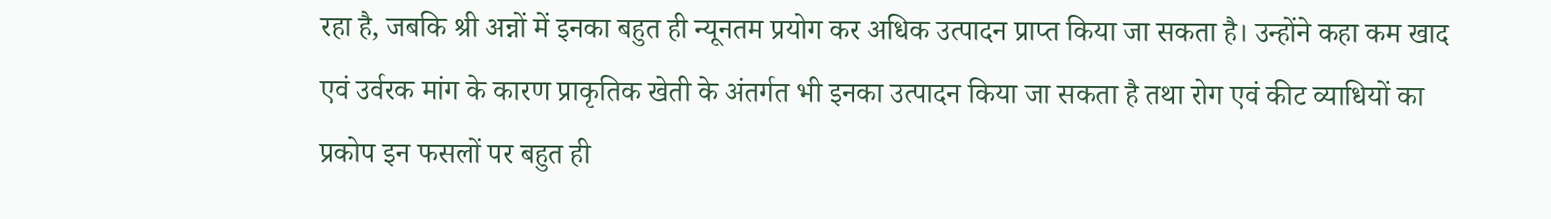रहा है, जबकि श्री अन्नों में इनका बहुत ही न्यूनतम प्रयोग कर अधिक उत्पादन प्राप्त किया जा सकता है। उन्होंने कहा कम खाद एवं उर्वरक मांग के कारण प्राकृतिक खेती के अंतर्गत भी इनका उत्पादन किया जा सकता है तथा रोग एवं कीट व्याधियों का प्रकोप इन फसलों पर बहुत ही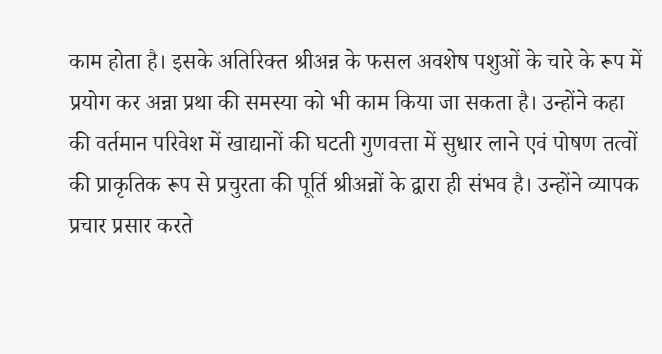काम होता है। इसके अतिरिक्त श्रीअन्न के फसल अवशेष पशुओं के चारे के रूप में प्रयोग कर अन्ना प्रथा की समस्या को भी काम किया जा सकता है। उन्होंने कहा की वर्तमान परिवेश में खाद्यानों की घटती गुणवत्ता में सुधार लाने एवं पोषण तत्वों की प्राकृतिक रूप से प्रचुरता की पूर्ति श्रीअन्नों के द्वारा ही संभव है। उन्होंने व्यापक प्रचार प्रसार करते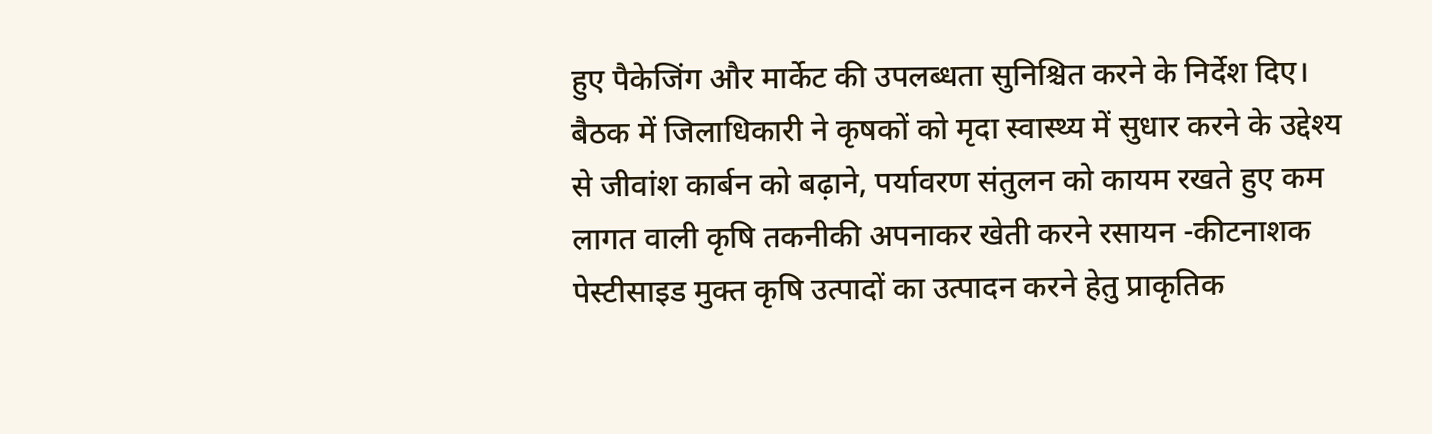हुए पैकेजिंग और मार्केट की उपलब्धता सुनिश्चित करने के निर्देश दिए। बैठक में जिलाधिकारी ने कृषकों को मृदा स्वास्थ्य में सुधार करने के उद्देश्य से जीवांश कार्बन को बढ़ाने, पर्यावरण संतुलन को कायम रखते हुए कम लागत वाली कृषि तकनीकी अपनाकर खेती करने रसायन -कीटनाशक पेस्टीसाइड मुक्त कृषि उत्पादों का उत्पादन करने हेतु प्राकृतिक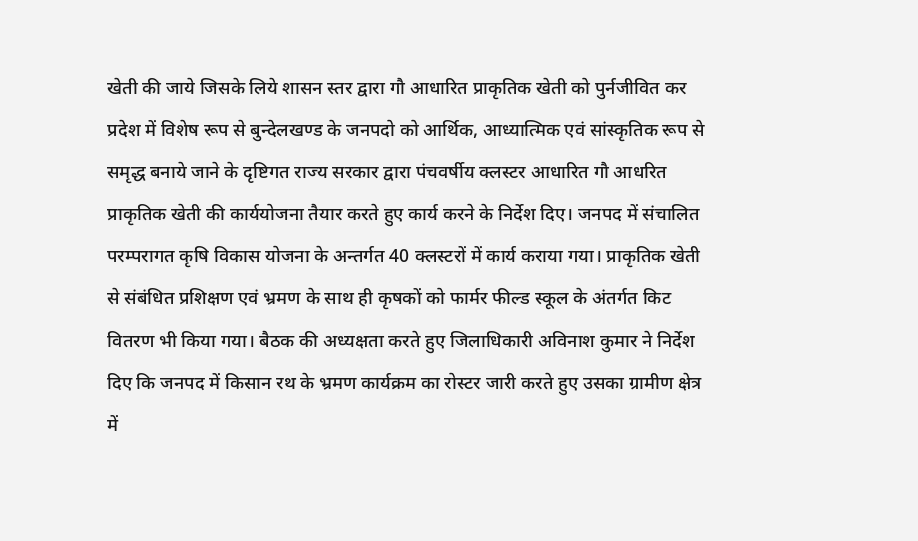खेती की जाये जिसके लिये शासन स्तर द्वारा गौ आधारित प्राकृतिक खेती को पुर्नजीवित कर प्रदेश में विशेष रूप से बुन्देलखण्ड के जनपदो को आर्थिक, आध्यात्मिक एवं सांस्कृतिक रूप से समृद्ध बनाये जाने के दृष्टिगत राज्य सरकार द्वारा पंचवर्षीय क्लस्टर आधारित गौ आधरित प्राकृतिक खेती की कार्ययोजना तैयार करते हुए कार्य करने के निर्देश दिए। जनपद में संचालित परम्परागत कृषि विकास योजना के अन्तर्गत 40 क्लस्टरों में कार्य कराया गया। प्राकृतिक खेती से संबंधित प्रशिक्षण एवं भ्रमण के साथ ही कृषकों को फार्मर फील्ड स्कूल के अंतर्गत किट वितरण भी किया गया। बैठक की अध्यक्षता करते हुए जिलाधिकारी अविनाश कुमार ने निर्देश दिए कि जनपद में किसान रथ के भ्रमण कार्यक्रम का रोस्टर जारी करते हुए उसका ग्रामीण क्षेत्र में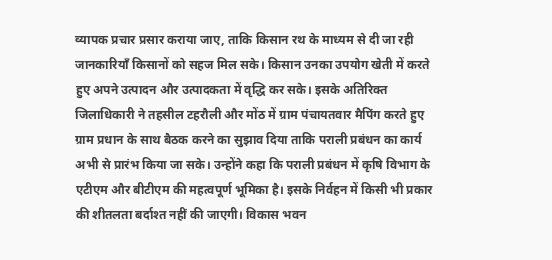व्यापक प्रचार प्रसार कराया जाए, ताकि किसान रथ के माध्यम से दी जा रही जानकारियाँ किसानों को सहज मिल सके। किसान उनका उपयोग खेती में करते हुए अपने उत्पादन और उत्पादकता में वृद्धि कर सके। इसके अतिरिक्त जिलाधिकारी ने तहसील टहरौली और मोंठ में ग्राम पंचायतवार मैपिंग करते हुए ग्राम प्रधान के साथ बैठक करने का सुझाव दिया ताकि पराली प्रबंधन का कार्य अभी से प्रारंभ किया जा सके। उन्होंने कहा कि पराली प्रबंधन में कृषि विभाग के एटीएम और बीटीएम की महत्वपूर्ण भूमिका है। इसके निर्वहन में किसी भी प्रकार की शीतलता बर्दाश्त नहीं की जाएगी। विकास भवन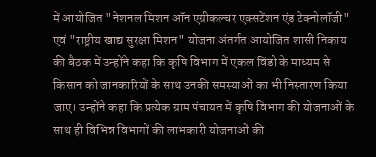में आयोजित "नेशनल मिशन ऑन एग्रीकल्चर एक्सटेंशन एंड टेक्नोलॉजी" एवं "राष्ट्रीय खाद्य सुरक्षा मिशन" योजना अंतर्गत आयोजित शासी निकाय की बैठक में उन्होंने कहा कि कृषि विभाग में एकल विंडो के माध्यम से किसान को जानकारियों के साथ उनकी समस्याओं का भी निस्तारण किया जाए। उन्होंने कहा कि प्रत्येक ग्राम पंचायत में कृषि विभाग की योजनाओं के साथ ही विभिन्न विभागों की लाभकारी योजनाओं की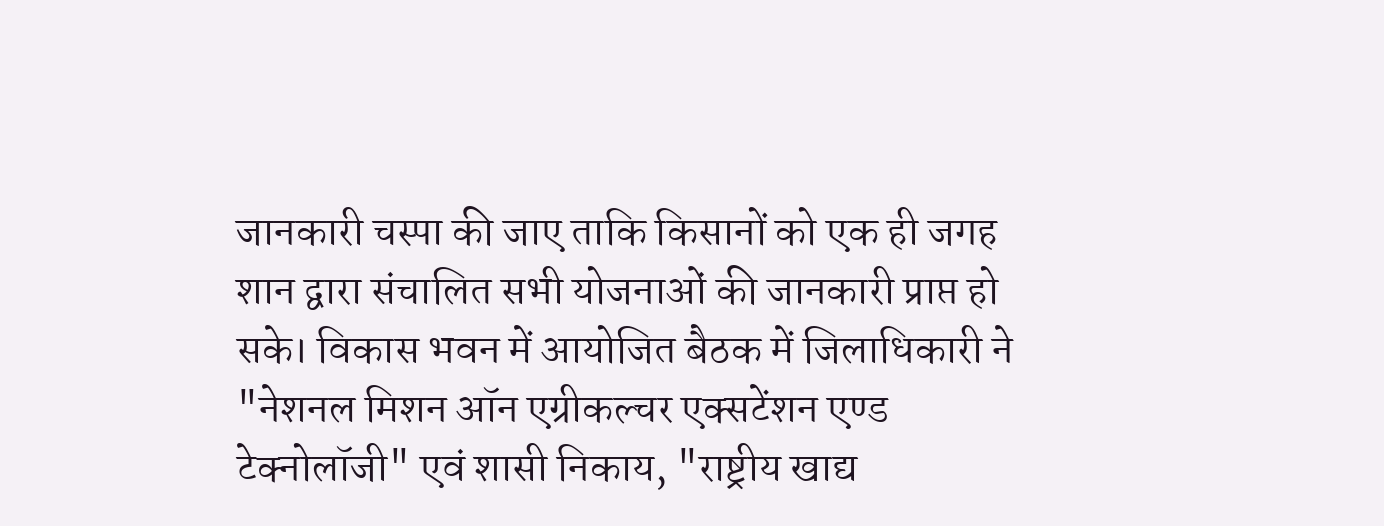जानकारी चस्पा की जाए ताकि किसानों को एक ही जगह शान द्वारा संचालित सभी योजनाओं की जानकारी प्राप्त हो सके। विकास भवन में आयोजित बैठक में जिलाधिकारी ने "नेशनल मिशन ऑन एग्रीकल्चर एक्सटेंशन एण्ड टेक्नोलॉजी" एवं शासी निकाय, "राष्ट्रीय खाद्य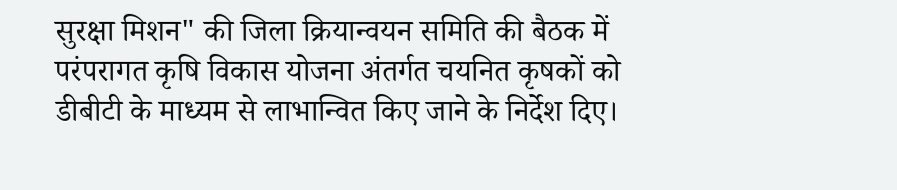सुरक्षा मिशन" की जिला क्रियान्वयन समिति की बैठक में परंपरागत कृषि विकास योजना अंतर्गत चयनित कृषकों को डीबीटी के माध्यम से लाभान्वित किए जाने के निर्देश दिए।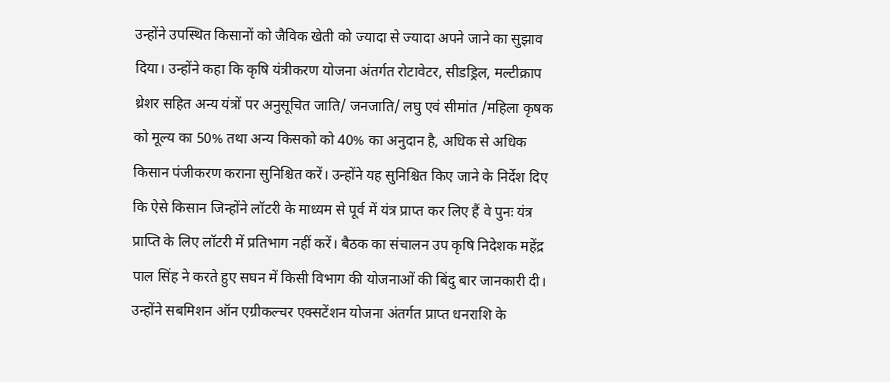उन्होंने उपस्थित किसानों को जैविक खेती को ज्यादा से ज्यादा अपने जाने का सुझाव दिया। उन्होंने कहा कि कृषि यंत्रीकरण योजना अंतर्गत रोटावेटर, सीडड्रिल, मल्टीक्राप थ्रेशर सहित अन्य यंत्रों पर अनुसूचित जाति/ जनजाति/ लघु एवं सीमांत /महिला कृषक को मूल्य का 50% तथा अन्य किसको को 40% का अनुदान है, अधिक से अधिक किसान पंजीकरण कराना सुनिश्चित करें। उन्होंने यह सुनिश्चित किए जाने के निर्देश दिए कि ऐसे किसान जिन्होंने लॉटरी के माध्यम से पूर्व में यंत्र प्राप्त कर लिए हैं वे पुनः यंत्र प्राप्ति के लिए लॉटरी में प्रतिभाग नहीं करें। बैठक का संचालन उप कृषि निदेशक महेंद्र पाल सिंह ने करते हुए सघन में किसी विभाग की योजनाओं की बिंदु बार जानकारी दी। उन्होंने सबमिशन ऑन एग्रीकल्चर एक्सटेंशन योजना अंतर्गत प्राप्त धनराशि के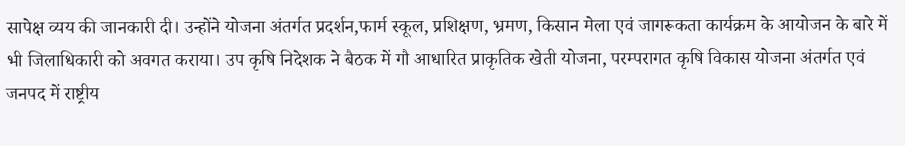सापेक्ष व्यय की जानकारी दी। उन्होंने योजना अंतर्गत प्रदर्शन,फार्म स्कूल, प्रशिक्षण, भ्रमण, किसान मेला एवं जागरूकता कार्यक्रम के आयोजन के बारे में भी जिलाधिकारी को अवगत कराया। उप कृषि निदेशक ने बैठक में गौ आधारित प्राकृतिक खेती योजना, परम्परागत कृषि विकास योजना अंतर्गत एवं जनपद में राष्ट्रीय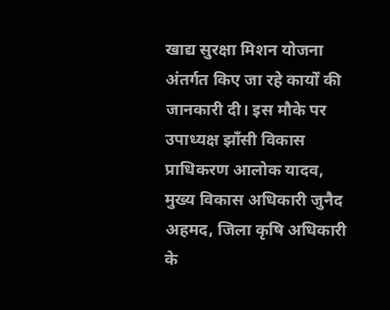खाद्य सुरक्षा मिशन योजना अंतर्गत किए जा रहे कार्यों की जानकारी दी। इस मौके पर उपाध्यक्ष झाँसी विकास प्राधिकरण आलोक यादव, मुख्य विकास अधिकारी जुनैद अहमद, जिला कृषि अधिकारी के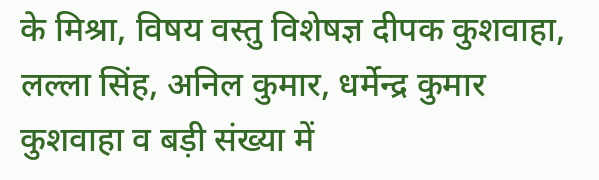के मिश्रा, विषय वस्तु विशेषज्ञ दीपक कुशवाहा, लल्ला सिंह, अनिल कुमार, धर्मेन्द्र कुमार कुशवाहा व बड़ी संख्या में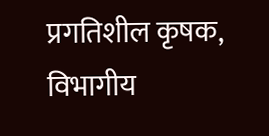प्रगतिशील कृषक, विभागीय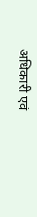अधिकारी एवं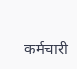कर्मचारी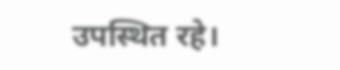उपस्थित रहे।